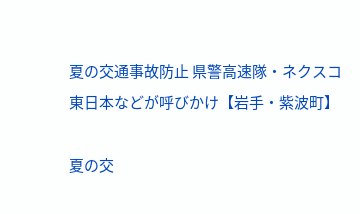夏の交通事故防止 県警高速隊・ネクスコ東日本などが呼びかけ【岩手・紫波町】

夏の交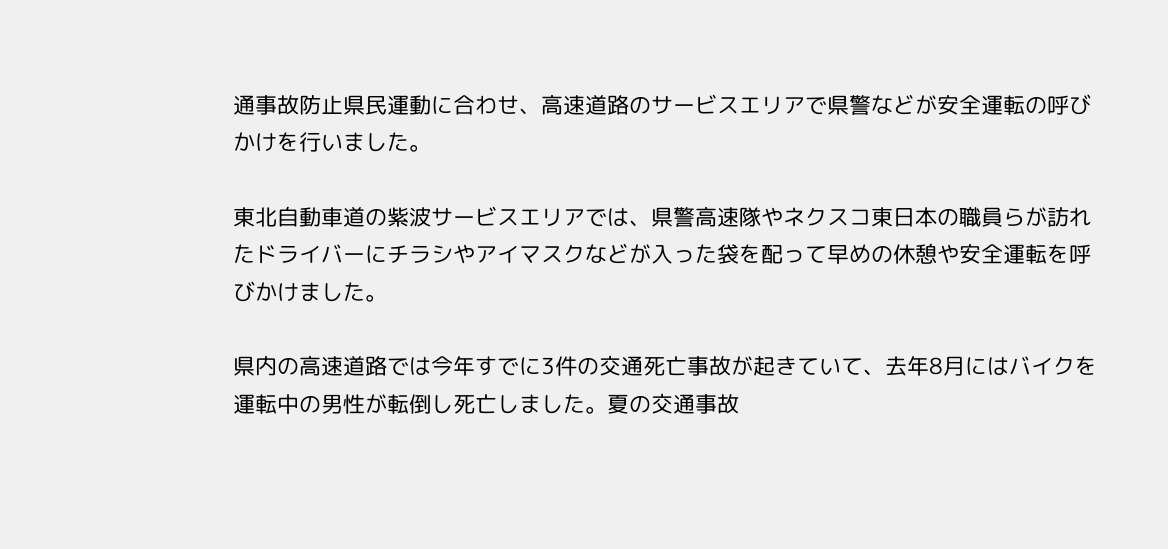通事故防止県民運動に合わせ、高速道路のサービスエリアで県警などが安全運転の呼びかけを行いました。

東北自動車道の紫波サービスエリアでは、県警高速隊やネクスコ東日本の職員らが訪れたドライバーにチラシやアイマスクなどが入った袋を配って早めの休憩や安全運転を呼びかけました。

県内の高速道路では今年すでに3件の交通死亡事故が起きていて、去年8月にはバイクを運転中の男性が転倒し死亡しました。夏の交通事故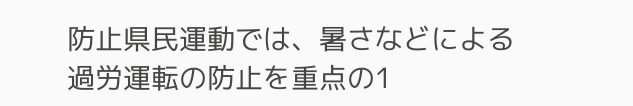防止県民運動では、暑さなどによる過労運転の防止を重点の1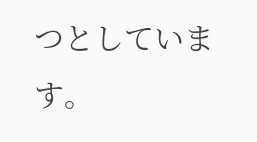つとしています。